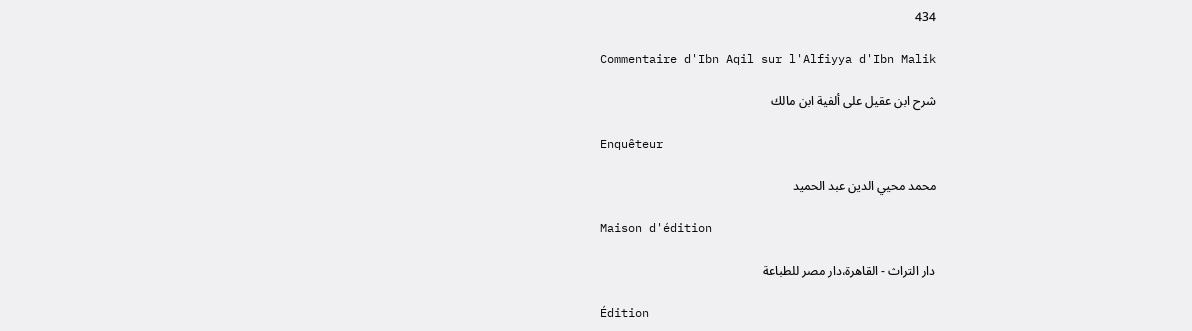434

Commentaire d'Ibn Aqil sur l'Alfiyya d'Ibn Malik

شرح ابن عقيل على ألفية ابن مالك

Enquêteur

محمد محيي الدين عبد الحميد

Maison d'édition

دار التراث - القاهرة،دار مصر للطباعة

Édition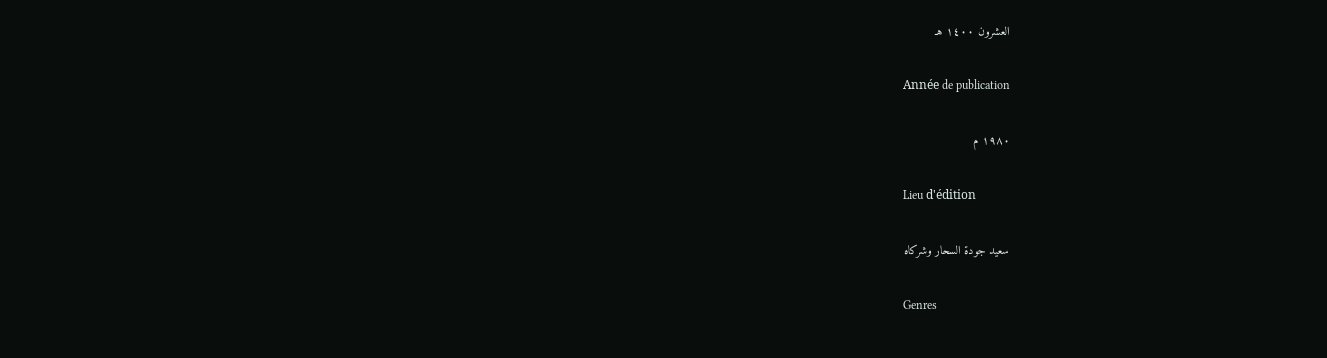العشرون ١٤٠٠ هـ

Année de publication

١٩٨٠ م

Lieu d'édition

سعيد جودة السحار وشركاه

Genres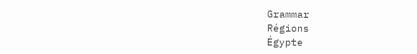Grammar
Régions
Égypte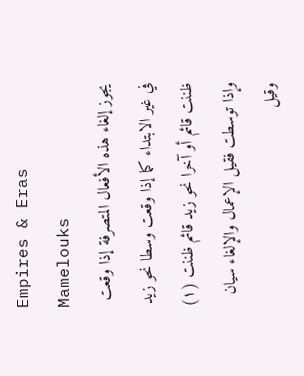Empires & Eras
Mamelouks
يجوز إلغاء هذه الأفعال المتصرفة إذا وقعت في غير الابتداء كما إذا وقعت وسطا نحو زيد ظننت قائم أو آخرا نحو زيد قائم ظننت (١) وإذا توسطت فقيل الإعمال والإلغاء سيان وقيل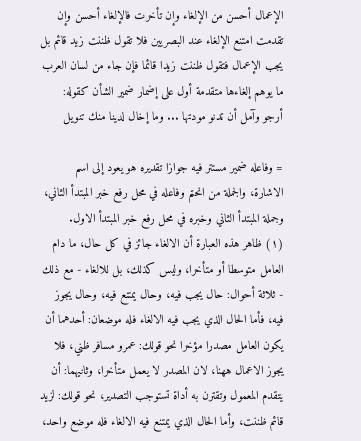الإعمال أحسن من الإلغاء وإن تأخرت فالإلغاء أحسن وإن تقدمت امتنع الإلغاء عند البصريين فلا تقول ظننت زيد قائم بل يجب الإعمال فتقول ظننت زيدا قائما فإن جاء من لسان العرب ما يوهم إلغاءها متقدمة أول على إضمار ضمير الشأن كقوله:
أرجو وآمل أن تدنو مودتها ... وما إخال لدينا منك تنويل

= وفاعله ضمير مستتر فيه جوازا تقديره هو يعود إلى اسم الاشارة، والجملة من انحتم وفاعله في محل رفع خبر المبتدأ الثاني، وجملة المبتدأ الثاني وخبره في محل رفع خبر المبتدأ الاول.
(١) ظاهر هذه العبارة أن الالغاء جائز في كل حال، ما دام العامل متوسطا أو متأخرا، وليس كذلك، بل للالغاء - مع ذلك - ثلاثة أحوال: حال يجب فيه، وحال يمتنع فيه، وحال يجوز فيه، فأما الحال الذي يجب فيه الالغاء فله موضعان: أحدهما أن يكون العامل مصدرا مؤخرا نحو قولك: عمرو مسافر ظني، فلا يجوز الاعمال ههنا، لان المصدر لا يعمل متأخرا، وثانيهما: أن يتقدم المعمول وتقترن به أداة تستوجب التصدير، نحو قولك: لزيد قائم ظننت، وأما الحال الذي يمتنع فيه الالغاء فله موضع واحد،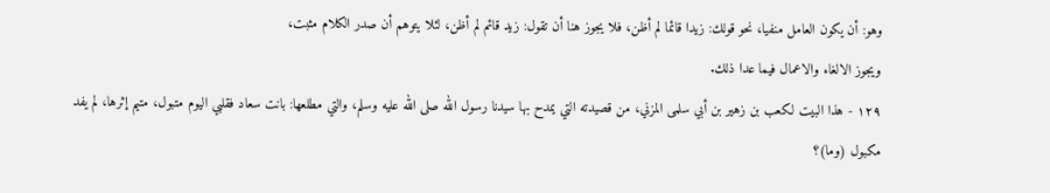وهو: أن يكون العامل منفيا، نحو قولك: زيدا قائما لم أظن، فلا يجوز هنا أن تقول: زيد قائم لم أظن، لئلا يتوهم أن صدر الكلام مثبت،
ويجوز الالغاء والاعمال فيما عدا ذلك.
١٢٩ - هذا البيت لكعب بن زهير بن أبي سلمى المزني، من قصيدته التي يمدح بها سيدنا رسول الله صلى الله عليه وسلم، والتي مطلعها: بانت سعاد فقلبي اليوم متبول، متيم إثرها، لم يفد مكبول (وما)؟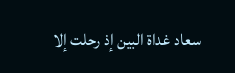سعاد غداة البين إذ رحلت إلا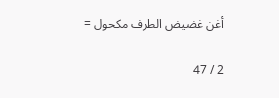أغن غضيض الطرف مكحول =

2 / 47